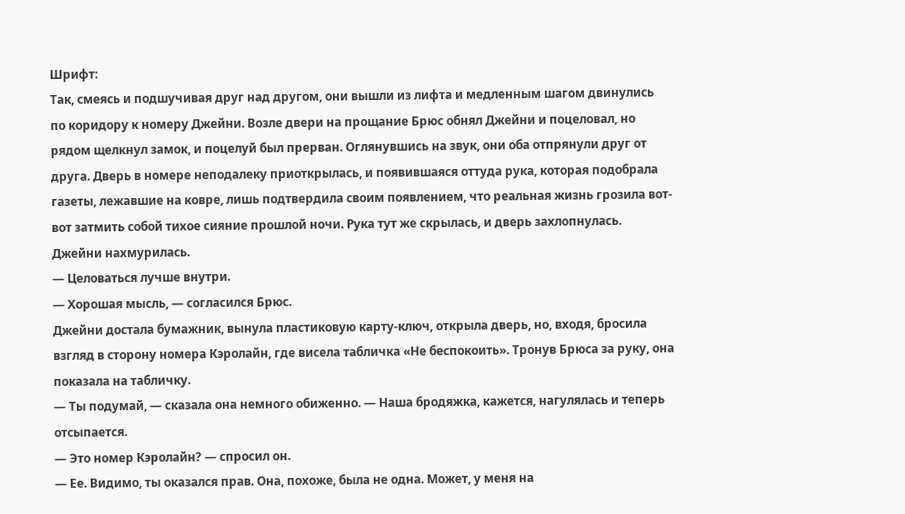Шрифт:
Так, смеясь и подшучивая друг над другом, они вышли из лифта и медленным шагом двинулись по коридору к номеру Джейни. Возле двери на прощание Брюс обнял Джейни и поцеловал, но рядом щелкнул замок, и поцелуй был прерван. Оглянувшись на звук, они оба отпрянули друг от друга. Дверь в номере неподалеку приоткрылась, и появившаяся оттуда рука, которая подобрала газеты, лежавшие на ковре, лишь подтвердила своим появлением, что реальная жизнь грозила вот-вот затмить собой тихое сияние прошлой ночи. Рука тут же скрылась, и дверь захлопнулась.
Джейни нахмурилась.
— Целоваться лучше внутри.
— Хорошая мысль, — согласился Брюс.
Джейни достала бумажник, вынула пластиковую карту-ключ, открыла дверь, но, входя, бросила взгляд в сторону номера Кэролайн, где висела табличка «Не беспокоить». Тронув Брюса за руку, она показала на табличку.
— Ты подумай, — сказала она немного обиженно. — Наша бродяжка, кажется, нагулялась и теперь отсыпается.
— Это номер Кэролайн? — спросил он.
— Ее. Видимо, ты оказался прав. Она, похоже, была не одна. Может, у меня на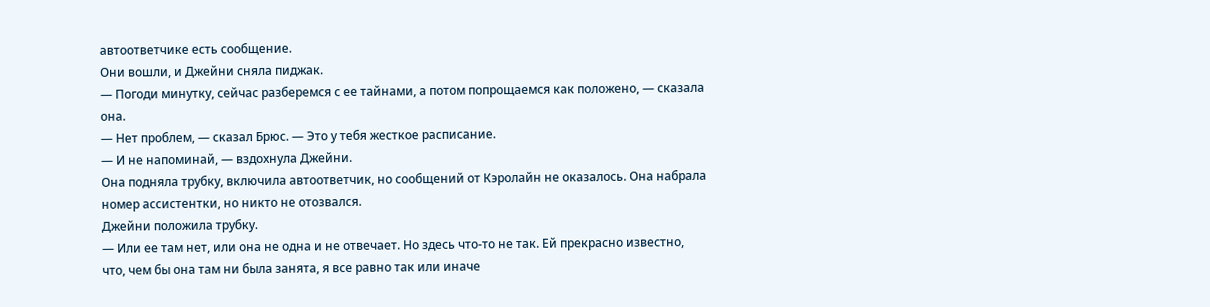автоответчике есть сообщение.
Они вошли, и Джейни сняла пиджак.
— Погоди минутку, сейчас разберемся с ее тайнами, а потом попрощаемся как положено, — сказала она.
— Нет проблем, — сказал Брюс. — Это у тебя жесткое расписание.
— И не напоминай, — вздохнула Джейни.
Она подняла трубку, включила автоответчик, но сообщений от Кэролайн не оказалось. Она набрала номер ассистентки, но никто не отозвался.
Джейни положила трубку.
— Или ее там нет, или она не одна и не отвечает. Но здесь что-то не так. Ей прекрасно известно, что, чем бы она там ни была занята, я все равно так или иначе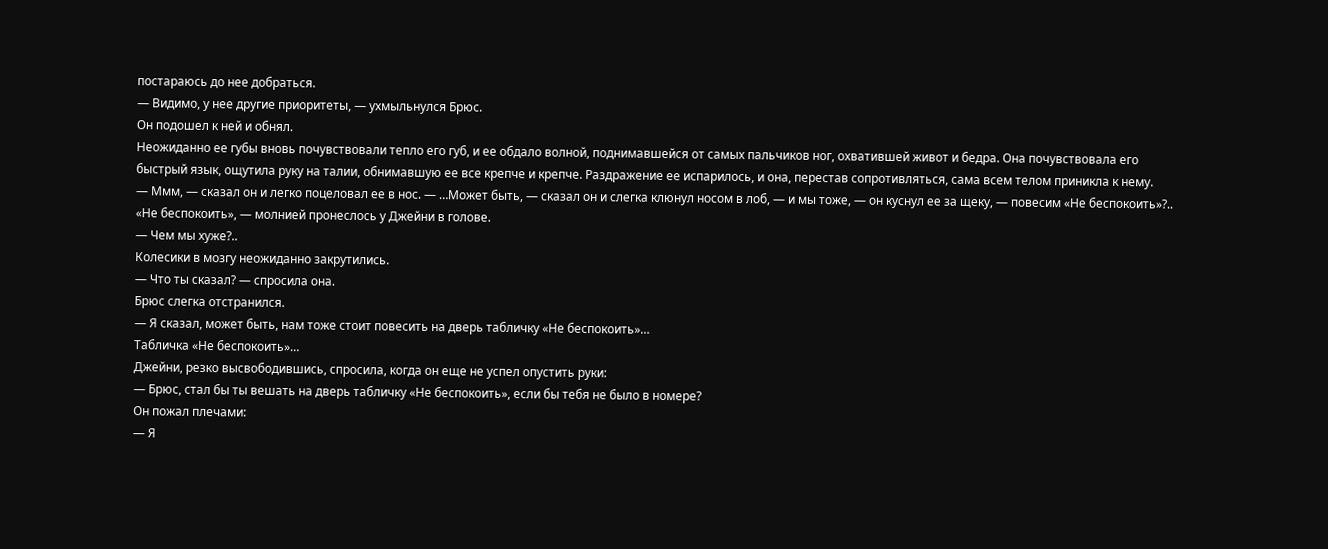постараюсь до нее добраться.
— Видимо, у нее другие приоритеты, — ухмыльнулся Брюс.
Он подошел к ней и обнял.
Неожиданно ее губы вновь почувствовали тепло его губ, и ее обдало волной, поднимавшейся от самых пальчиков ног, охватившей живот и бедра. Она почувствовала его быстрый язык, ощутила руку на талии, обнимавшую ее все крепче и крепче. Раздражение ее испарилось, и она, перестав сопротивляться, сама всем телом приникла к нему.
— Ммм, — сказал он и легко поцеловал ее в нос. — …Может быть, — сказал он и слегка клюнул носом в лоб, — и мы тоже, — он куснул ее за щеку, — повесим «Не беспокоить»?..
«Не беспокоить», — молнией пронеслось у Джейни в голове.
— Чем мы хуже?..
Колесики в мозгу неожиданно закрутились.
— Что ты сказал? — спросила она.
Брюс слегка отстранился.
— Я сказал, может быть, нам тоже стоит повесить на дверь табличку «Не беспокоить»…
Табличка «Не беспокоить»…
Джейни, резко высвободившись, спросила, когда он еще не успел опустить руки:
— Брюс, стал бы ты вешать на дверь табличку «Не беспокоить», если бы тебя не было в номере?
Он пожал плечами:
— Я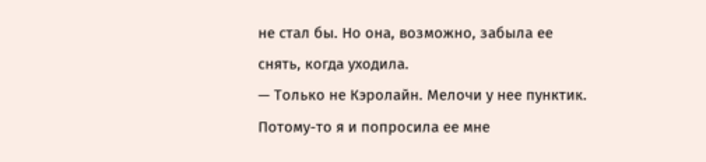не стал бы. Но она, возможно, забыла ее снять, когда уходила.
— Только не Кэролайн. Мелочи у нее пунктик. Потому-то я и попросила ее мне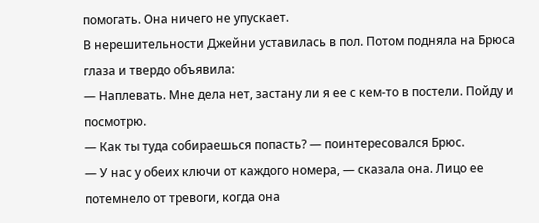помогать. Она ничего не упускает.
В нерешительности Джейни уставилась в пол. Потом подняла на Брюса глаза и твердо объявила:
— Наплевать. Мне дела нет, застану ли я ее с кем-то в постели. Пойду и посмотрю.
— Как ты туда собираешься попасть? — поинтересовался Брюс.
— У нас у обеих ключи от каждого номера, — сказала она. Лицо ее потемнело от тревоги, когда она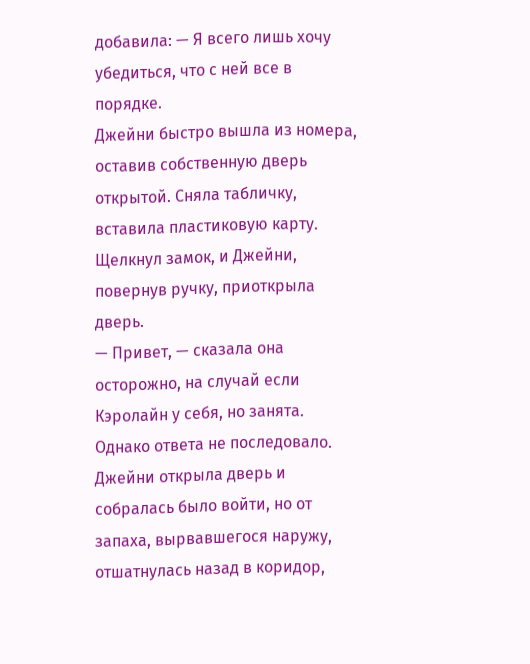добавила: — Я всего лишь хочу убедиться, что с ней все в порядке.
Джейни быстро вышла из номера, оставив собственную дверь открытой. Сняла табличку, вставила пластиковую карту. Щелкнул замок, и Джейни, повернув ручку, приоткрыла дверь.
— Привет, — сказала она осторожно, на случай если Кэролайн у себя, но занята.
Однако ответа не последовало.
Джейни открыла дверь и собралась было войти, но от запаха, вырвавшегося наружу, отшатнулась назад в коридор,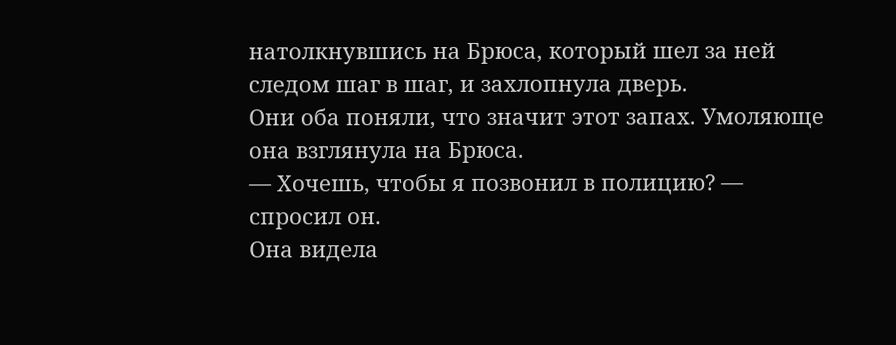натолкнувшись на Брюса, который шел за ней следом шаг в шаг, и захлопнула дверь.
Они оба поняли, что значит этот запах. Умоляюще она взглянула на Брюса.
— Хочешь, чтобы я позвонил в полицию? — спросил он.
Она видела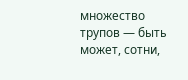множество трупов — быть может, сотни,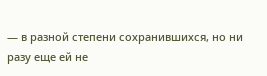— в разной степени сохранившихся, но ни разу еще ей не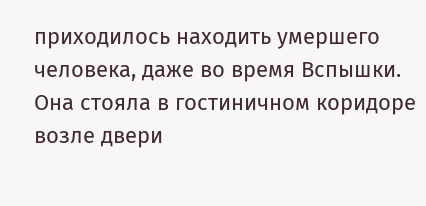приходилось находить умершего человека, даже во время Вспышки. Она стояла в гостиничном коридоре возле двери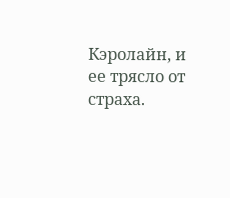Кэролайн, и ее трясло от страха.